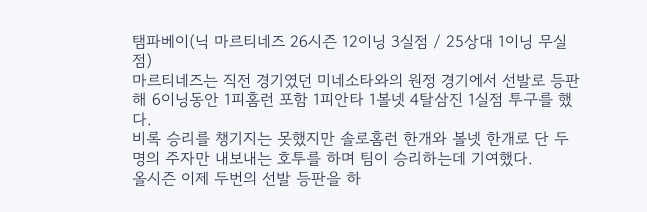탬파베이(닉 마르티네즈 26시즌 12이닝 3실점 / 25상대 1이닝 무실점)
마르티네즈는 직전 경기였던 미네소타와의 원정 경기에서 선발로 등판해 6이닝동안 1피홈런 포함 1피안타 1볼넷 4탈삼진 1실점 투구를 했다.
비록 승리를 챙기지는 못했지만 솔로홈런 한개와 볼넷 한개로 단 두명의 주자만 내보내는 호투를 하며 팀이 승리하는데 기여했다.
올시즌 이제 두번의 선발 등판을 하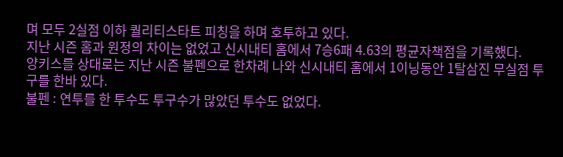며 모두 2실점 이하 퀄리티스타트 피칭을 하며 호투하고 있다.
지난 시즌 홈과 원정의 차이는 없었고 신시내티 홈에서 7승6패 4.63의 평균자책점을 기록했다.
양키스를 상대로는 지난 시즌 불펜으로 한차례 나와 신시내티 홈에서 1이닝동안 1탈삼진 무실점 투구를 한바 있다.
불펜 : 연투를 한 투수도 투구수가 많았던 투수도 없었다.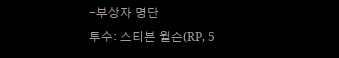-부상자 명단
투수: 스티븐 윌슨(RP, 5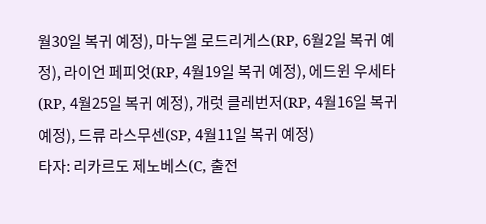월30일 복귀 예정), 마누엘 로드리게스(RP, 6월2일 복귀 예정), 라이언 페피엇(RP, 4월19일 복귀 예정), 에드윈 우세타(RP, 4월25일 복귀 예정), 개럿 클레번저(RP, 4월16일 복귀예정), 드류 라스무센(SP, 4월11일 복귀 예정)
타자: 리카르도 제노베스(C, 출전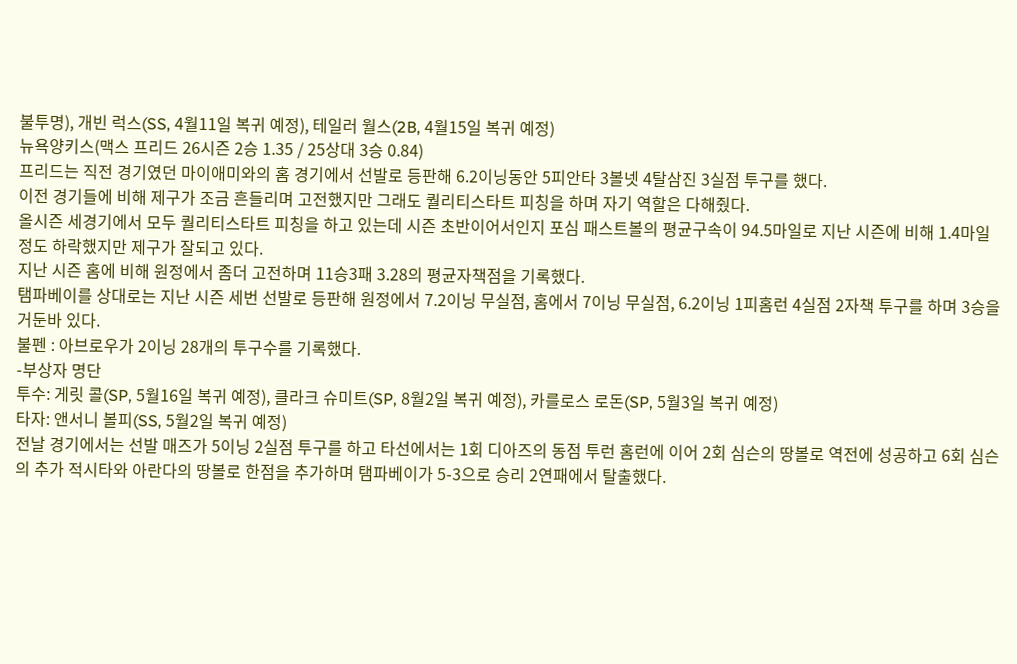불투명), 개빈 럭스(SS, 4월11일 복귀 예정), 테일러 월스(2B, 4월15일 복귀 예정)
뉴욕양키스(맥스 프리드 26시즌 2승 1.35 / 25상대 3승 0.84)
프리드는 직전 경기였던 마이애미와의 홈 경기에서 선발로 등판해 6.2이닝동안 5피안타 3볼넷 4탈삼진 3실점 투구를 했다.
이전 경기들에 비해 제구가 조금 흔들리며 고전했지만 그래도 퀄리티스타트 피칭을 하며 자기 역할은 다해줬다.
올시즌 세경기에서 모두 퀄리티스타트 피칭을 하고 있는데 시즌 초반이어서인지 포심 패스트볼의 평균구속이 94.5마일로 지난 시즌에 비해 1.4마일 정도 하락했지만 제구가 잘되고 있다.
지난 시즌 홈에 비해 원정에서 좀더 고전하며 11승3패 3.28의 평균자책점을 기록했다.
탬파베이를 상대로는 지난 시즌 세번 선발로 등판해 원정에서 7.2이닝 무실점, 홈에서 7이닝 무실점, 6.2이닝 1피홈런 4실점 2자책 투구를 하며 3승을 거둔바 있다.
불펜 : 아브로우가 2이닝 28개의 투구수를 기록했다.
-부상자 명단
투수: 게릿 콜(SP, 5월16일 복귀 예정), 클라크 슈미트(SP, 8월2일 복귀 예정), 카를로스 로돈(SP, 5월3일 복귀 예정)
타자: 앤서니 볼피(SS, 5월2일 복귀 예정)
전날 경기에서는 선발 매즈가 5이닝 2실점 투구를 하고 타선에서는 1회 디아즈의 동점 투런 홈런에 이어 2회 심슨의 땅볼로 역전에 성공하고 6회 심슨의 추가 적시타와 아란다의 땅볼로 한점을 추가하며 탬파베이가 5-3으로 승리 2연패에서 탈출했다.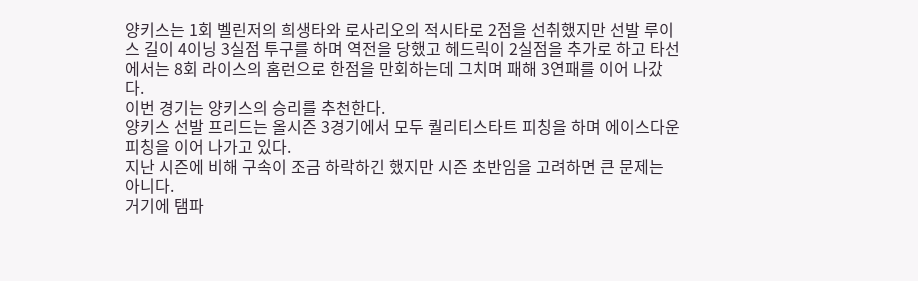양키스는 1회 벨린저의 희생타와 로사리오의 적시타로 2점을 선취했지만 선발 루이스 길이 4이닝 3실점 투구를 하며 역전을 당했고 헤드릭이 2실점을 추가로 하고 타선에서는 8회 라이스의 홈런으로 한점을 만회하는데 그치며 패해 3연패를 이어 나갔다.
이번 경기는 양키스의 승리를 추천한다.
양키스 선발 프리드는 올시즌 3경기에서 모두 퀄리티스타트 피칭을 하며 에이스다운 피칭을 이어 나가고 있다.
지난 시즌에 비해 구속이 조금 하락하긴 했지만 시즌 초반임을 고려하면 큰 문제는 아니다.
거기에 탬파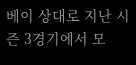베이 상대로 지난 시즌 3경기에서 모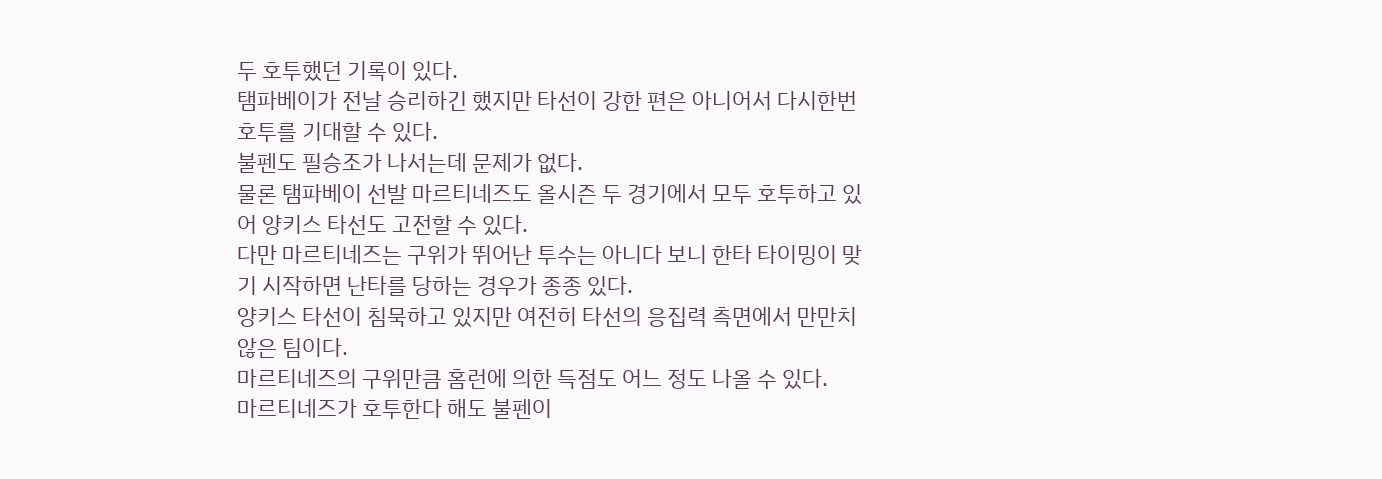두 호투했던 기록이 있다.
탬파베이가 전날 승리하긴 했지만 타선이 강한 편은 아니어서 다시한번 호투를 기대할 수 있다.
불펜도 필승조가 나서는데 문제가 없다.
물론 탬파베이 선발 마르티네즈도 올시즌 두 경기에서 모두 호투하고 있어 양키스 타선도 고전할 수 있다.
다만 마르티네즈는 구위가 뛰어난 투수는 아니다 보니 한타 타이밍이 맞기 시작하면 난타를 당하는 경우가 종종 있다.
양키스 타선이 침묵하고 있지만 여전히 타선의 응집력 측면에서 만만치 않은 팀이다.
마르티네즈의 구위만큼 홈런에 의한 득점도 어느 정도 나올 수 있다.
마르티네즈가 호투한다 해도 불펜이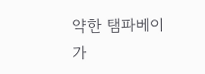약한 탬파베이가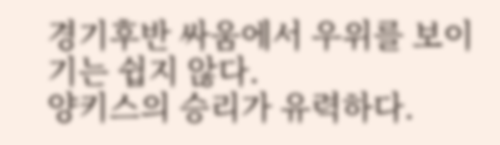경기후반 싸움에서 우위를 보이기는 쉽지 않다.
양키스의 승리가 유력하다.